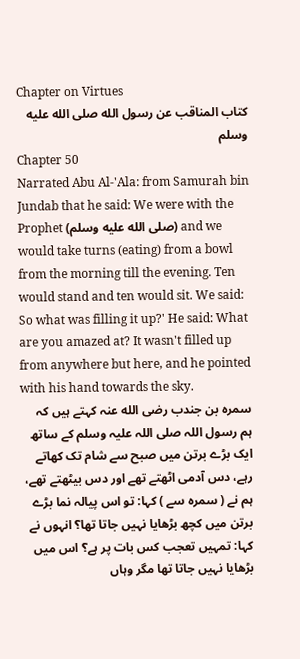Chapter on Virtues
كتاب المناقب عن رسول الله صلى الله عليه وسلم
Chapter 50
Narrated Abu Al-'Ala: from Samurah bin Jundab that he said: We were with the Prophet (صلى الله عليه وسلم) and we would take turns (eating) from a bowl from the morning till the evening. Ten would stand and ten would sit. We said: So what was filling it up?' He said: What are you amazed at? It wasn't filled up from anywhere but here, and he pointed with his hand towards the sky.
سمرہ بن جندب رضی الله عنہ کہتے ہیں کہ
ہم رسول اللہ صلی اللہ علیہ وسلم کے ساتھ ایک بڑے برتن میں صبح سے شام تک کھاتے رہے، دس آدمی اٹھتے تھے اور دس بیٹھتے تھے، ہم نے ( سمرہ سے ) کہا: تو اس پیالہ نما بڑے برتن میں کچھ بڑھایا نہیں جاتا تھا؟ انہوں نے کہا: تمہیں تعجب کس بات پر ہے؟ اس میں بڑھایا نہیں جاتا تھا مگر وہاں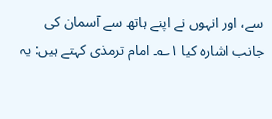سے، اور انہوں نے اپنے ہاتھ سے آسمان کی جانب اشارہ کیا ۱؎۔ امام ترمذی کہتے ہیں: یہ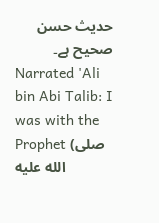حدیث حسن صحیح ہے۔
Narrated 'Ali bin Abi Talib: I was with the Prophet (صلى الله عليه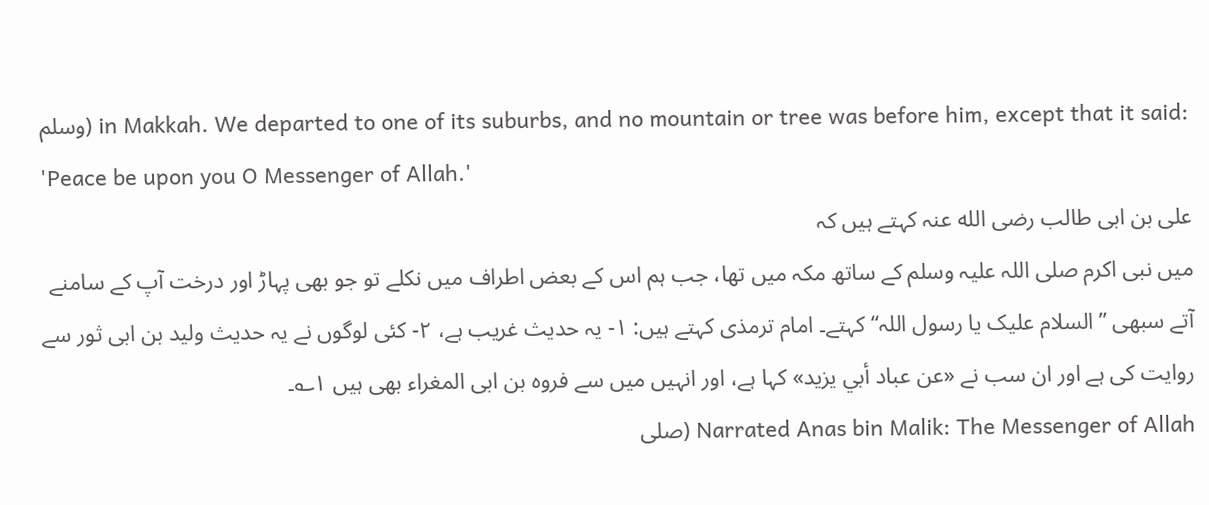وسلم) in Makkah. We departed to one of its suburbs, and no mountain or tree was before him, except that it said: 'Peace be upon you O Messenger of Allah.'
علی بن ابی طالب رضی الله عنہ کہتے ہیں کہ
میں نبی اکرم صلی اللہ علیہ وسلم کے ساتھ مکہ میں تھا، جب ہم اس کے بعض اطراف میں نکلے تو جو بھی پہاڑ اور درخت آپ کے سامنے آتے سبھی ”السلام علیک یا رسول اللہ“ کہتے۔ امام ترمذی کہتے ہیں: ۱- یہ حدیث غریب ہے، ۲- کئی لوگوں نے یہ حدیث ولید بن ابی ثور سے روایت کی ہے اور ان سب نے «عن عباد أبي يزيد» کہا ہے، اور انہیں میں سے فروہ بن ابی المغراء بھی ہیں ۱؎۔
Narrated Anas bin Malik: The Messenger of Allah (صلى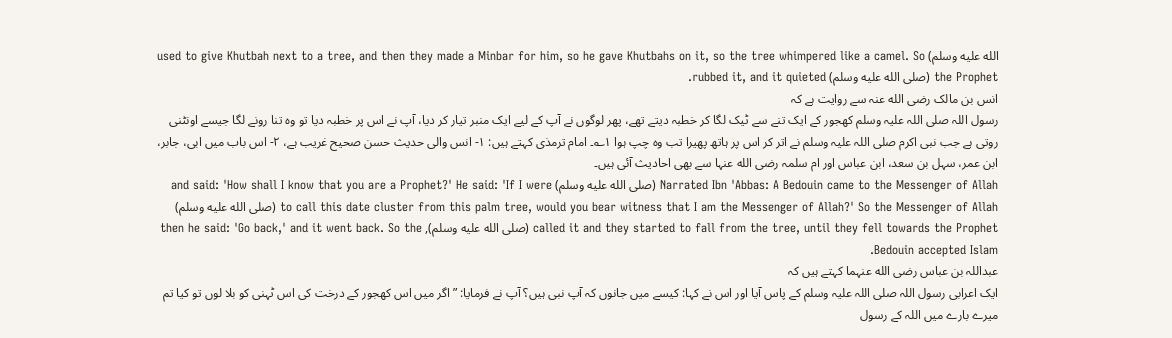الله عليه وسلم) used to give Khutbah next to a tree, and then they made a Minbar for him, so he gave Khutbahs on it, so the tree whimpered like a camel. So the Prophet (صلى الله عليه وسلم) rubbed it, and it quieted.
انس بن مالک رضی الله عنہ سے روایت ہے کہ
رسول اللہ صلی اللہ علیہ وسلم کھجور کے ایک تنے سے ٹیک لگا کر خطبہ دیتے تھے، پھر لوگوں نے آپ کے لیے ایک منبر تیار کر دیا، آپ نے اس پر خطبہ دیا تو وہ تنا رونے لگا جیسے اونٹنی روتی ہے جب نبی اکرم صلی اللہ علیہ وسلم نے اتر کر اس پر ہاتھ پھیرا تب وہ چپ ہوا ۱؎۔ امام ترمذی کہتے ہیں: ۱- انس والی حدیث حسن صحیح غریب ہے، ۲- اس باب میں ابی، جابر، ابن عمر، سہل بن سعد، ابن عباس اور ام سلمہ رضی الله عنہا سے بھی احادیث آئی ہیں۔
Narrated Ibn 'Abbas: A Bedouin came to the Messenger of Allah (صلى الله عليه وسلم) and said: 'How shall I know that you are a Prophet?' He said: 'If I were to call this date cluster from this palm tree, would you bear witness that I am the Messenger of Allah?' So the Messenger of Allah (صلى الله عليه وسلم) called it and they started to fall from the tree, until they fell towards the Prophet (صلى الله عليه وسلم), then he said: 'Go back,' and it went back. So the Bedouin accepted Islam.
عبداللہ بن عباس رضی الله عنہما کہتے ہیں کہ
ایک اعرابی رسول اللہ صلی اللہ علیہ وسلم کے پاس آیا اور اس نے کہا: کیسے میں جانوں کہ آپ نبی ہیں؟ آپ نے فرمایا: ”اگر میں اس کھجور کے درخت کی اس ٹہنی کو بلا لوں تو کیا تم میرے بارے میں اللہ کے رسول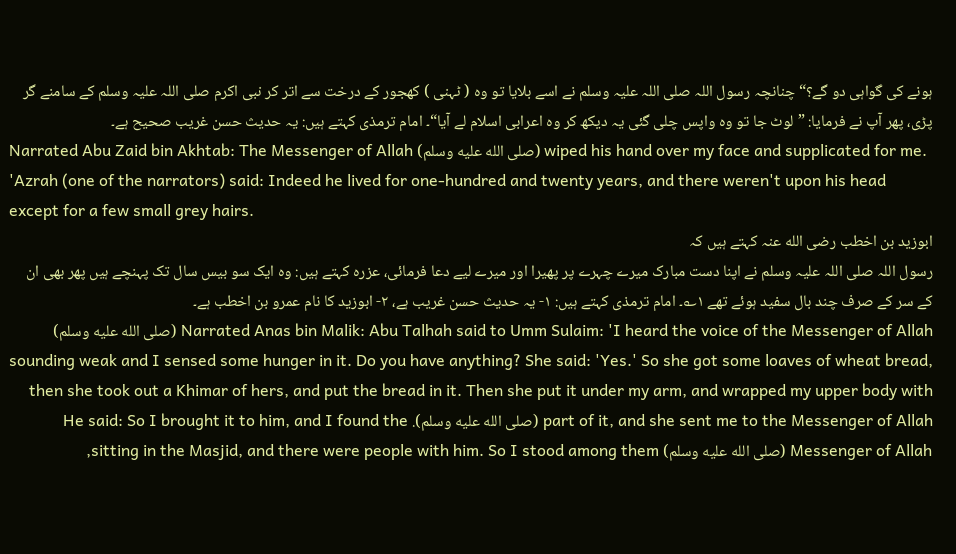ہونے کی گواہی دو گے؟“ چنانچہ رسول اللہ صلی اللہ علیہ وسلم نے اسے بلایا تو وہ ( ٹہنی ) کھجور کے درخت سے اتر کر نبی اکرم صلی اللہ علیہ وسلم کے سامنے گر پڑی، پھر آپ نے فرمایا: ”لوٹ جا تو وہ واپس چلی گئی یہ دیکھ کر وہ اعرابی اسلام لے آیا“۔ امام ترمذی کہتے ہیں: یہ حدیث حسن غریب صحیح ہے۔
Narrated Abu Zaid bin Akhtab: The Messenger of Allah (صلى الله عليه وسلم) wiped his hand over my face and supplicated for me. 'Azrah (one of the narrators) said: Indeed he lived for one-hundred and twenty years, and there weren't upon his head except for a few small grey hairs.
ابوزید بن اخطب رضی الله عنہ کہتے ہیں کہ
رسول اللہ صلی اللہ علیہ وسلم نے اپنا دست مبارک میرے چہرے پر پھیرا اور میرے لیے دعا فرمائی، عزرہ کہتے ہیں: وہ ایک سو بیس سال تک پہنچے ہیں پھر بھی ان کے سر کے صرف چند بال سفید ہوئے تھے ۱؎۔ امام ترمذی کہتے ہیں: ۱- یہ حدیث حسن غریب ہے، ۲- ابوزید کا نام عمرو بن اخطب ہے۔
Narrated Anas bin Malik: Abu Talhah said to Umm Sulaim: 'I heard the voice of the Messenger of Allah (صلى الله عليه وسلم) sounding weak and I sensed some hunger in it. Do you have anything? She said: 'Yes.' So she got some loaves of wheat bread, then she took out a Khimar of hers, and put the bread in it. Then she put it under my arm, and wrapped my upper body with part of it, and she sent me to the Messenger of Allah (صلى الله عليه وسلم). He said: So I brought it to him, and I found the Messenger of Allah (صلى الله عليه وسلم) sitting in the Masjid, and there were people with him. So I stood among them,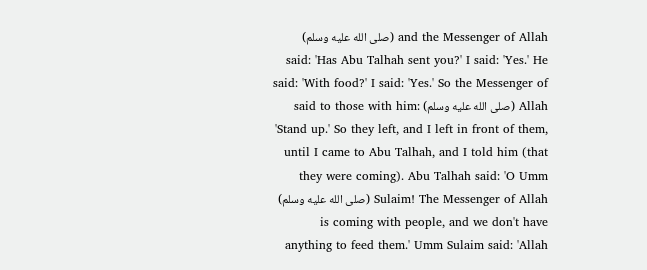and the Messenger of Allah (صلى الله عليه وسلم) said: 'Has Abu Talhah sent you?' I said: 'Yes.' He said: 'With food?' I said: 'Yes.' So the Messenger of Allah (صلى الله عليه وسلم) said to those with him: 'Stand up.' So they left, and I left in front of them, until I came to Abu Talhah, and I told him (that they were coming). Abu Talhah said: 'O Umm Sulaim! The Messenger of Allah (صلى الله عليه وسلم) is coming with people, and we don't have anything to feed them.' Umm Sulaim said: 'Allah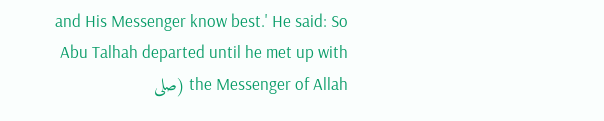and His Messenger know best.' He said: So Abu Talhah departed until he met up with the Messenger of Allah (صلى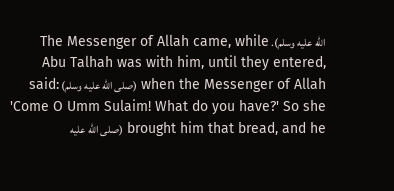الله عليه وسلم). The Messenger of Allah came, while Abu Talhah was with him, until they entered, when the Messenger of Allah (صلى الله عليه وسلم) said: 'Come O Umm Sulaim! What do you have?' So she brought him that bread, and he (صلى الله عليه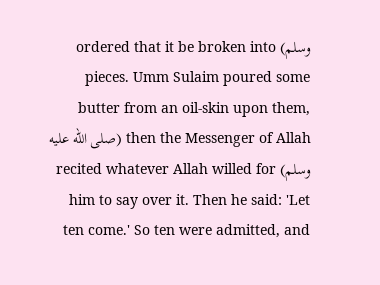وسلم) ordered that it be broken into pieces. Umm Sulaim poured some butter from an oil-skin upon them, then the Messenger of Allah (صلى الله عليه وسلم) recited whatever Allah willed for him to say over it. Then he said: 'Let ten come.' So ten were admitted, and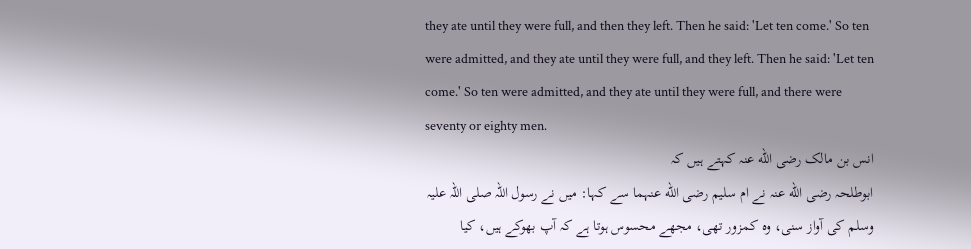they ate until they were full, and then they left. Then he said: 'Let ten come.' So ten were admitted, and they ate until they were full, and they left. Then he said: 'Let ten come.' So ten were admitted, and they ate until they were full, and there were seventy or eighty men.
انس بن مالک رضی الله عنہ کہتے ہیں کہ
ابوطلحہ رضی الله عنہ نے ام سلیم رضی الله عنہما سے کہا: میں نے رسول اللہ صلی اللہ علیہ وسلم کی آواز سنی، وہ کمزور تھی، مجھے محسوس ہوتا ہے کہ آپ بھوکے ہیں، کیا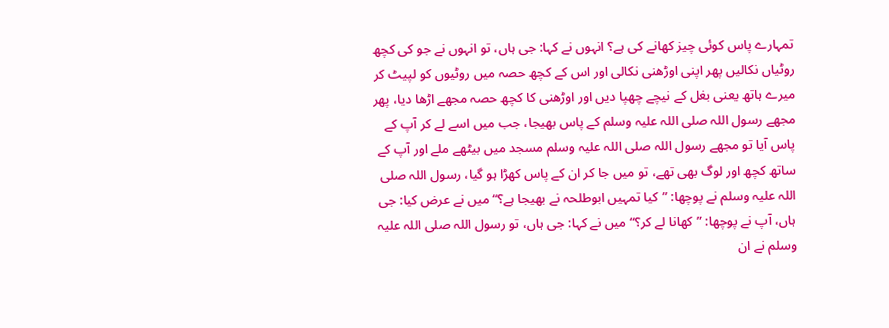تمہارے پاس کوئی چیز کھانے کی ہے؟ انہوں نے کہا: جی ہاں، تو انہوں نے جو کی کچھ روٹیاں نکالیں پھر اپنی اوڑھنی نکالی اور اس کے کچھ حصہ میں روٹیوں کو لپیٹ کر میرے ہاتھ یعنی بغل کے نیچے چھپا دیں اور اوڑھنی کا کچھ حصہ مجھے اڑھا دیا، پھر مجھے رسول اللہ صلی اللہ علیہ وسلم کے پاس بھیجا، جب میں اسے لے کر آپ کے پاس آیا تو مجھے رسول اللہ صلی اللہ علیہ وسلم مسجد میں بیٹھے ملے اور آپ کے ساتھ کچھ اور لوگ بھی تھے، تو میں جا کر ان کے پاس کھڑا ہو گیا، رسول اللہ صلی اللہ علیہ وسلم نے پوچھا: ”کیا تمہیں ابوطلحہ نے بھیجا ہے؟“ میں نے عرض کیا: جی ہاں، آپ نے پوچھا: ”کھانا لے کر؟“ میں نے کہا: جی ہاں، تو رسول اللہ صلی اللہ علیہ وسلم نے ان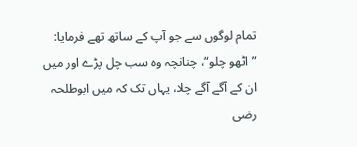تمام لوگوں سے جو آپ کے ساتھ تھے فرمایا: ”اٹھو چلو“، چنانچہ وہ سب چل پڑے اور میں ان کے آگے آگے چلا، یہاں تک کہ میں ابوطلحہ رضی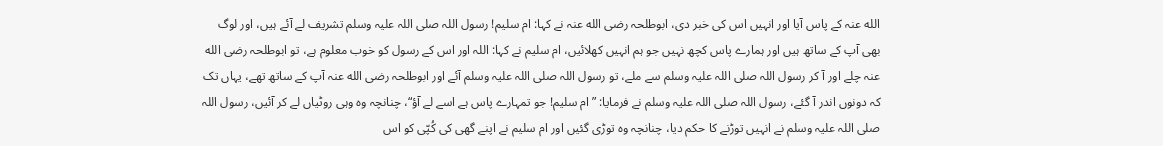الله عنہ کے پاس آیا اور انہیں اس کی خبر دی، ابوطلحہ رضی الله عنہ نے کہا: ام سلیم! رسول اللہ صلی اللہ علیہ وسلم تشریف لے آئے ہیں، اور لوگ بھی آپ کے ساتھ ہیں اور ہمارے پاس کچھ نہیں جو ہم انہیں کھلائیں، ام سلیم نے کہا: اللہ اور اس کے رسول کو خوب معلوم ہے، تو ابوطلحہ رضی الله عنہ چلے اور آ کر رسول اللہ صلی اللہ علیہ وسلم سے ملے، تو رسول اللہ صلی اللہ علیہ وسلم آئے اور ابوطلحہ رضی الله عنہ آپ کے ساتھ تھے، یہاں تک کہ دونوں اندر آ گئے، رسول اللہ صلی اللہ علیہ وسلم نے فرمایا: ”ام سلیم! جو تمہارے پاس ہے اسے لے آؤ“، چنانچہ وہ وہی روٹیاں لے کر آئیں، رسول اللہ صلی اللہ علیہ وسلم نے انہیں توڑنے کا حکم دیا، چنانچہ وہ توڑی گئیں اور ام سلیم نے اپنے گھی کی کُپّی کو اس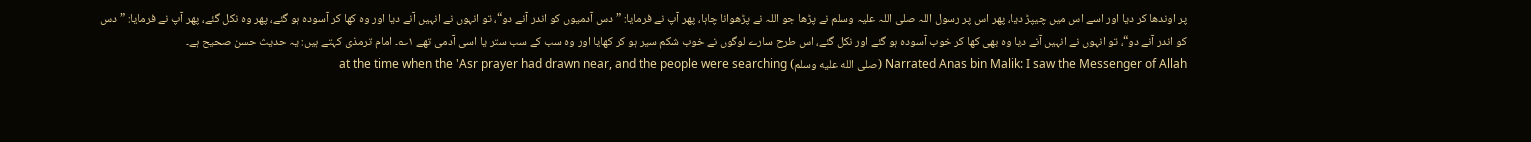پر اوندھا کر دیا اور اسے اس میں چیپڑ دیا، پھر اس پر رسول اللہ صلی اللہ علیہ وسلم نے پڑھا جو اللہ نے پڑھوانا چاہا، پھر آپ نے فرمایا: ”دس آدمیوں کو اندر آنے دو“، تو انہوں نے انہیں آنے دیا اور وہ کھا کر آسودہ ہو گئے، پھر وہ نکل گئے، پھر آپ نے فرمایا: ”دس کو اندر آنے دو“، تو انہوں نے انہیں آنے دیا وہ بھی کھا کر خوب آسودہ ہو گئے اور نکل گئے، اس طرح سارے لوگوں نے خوب شکم سیر ہو کر کھایا اور وہ سب کے سب ستر یا اسی آدمی تھے ۱؎۔ امام ترمذی کہتے ہیں: یہ حدیث حسن صحیح ہے۔
Narrated Anas bin Malik: I saw the Messenger of Allah (صلى الله عليه وسلم) at the time when the 'Asr prayer had drawn near, and the people were searching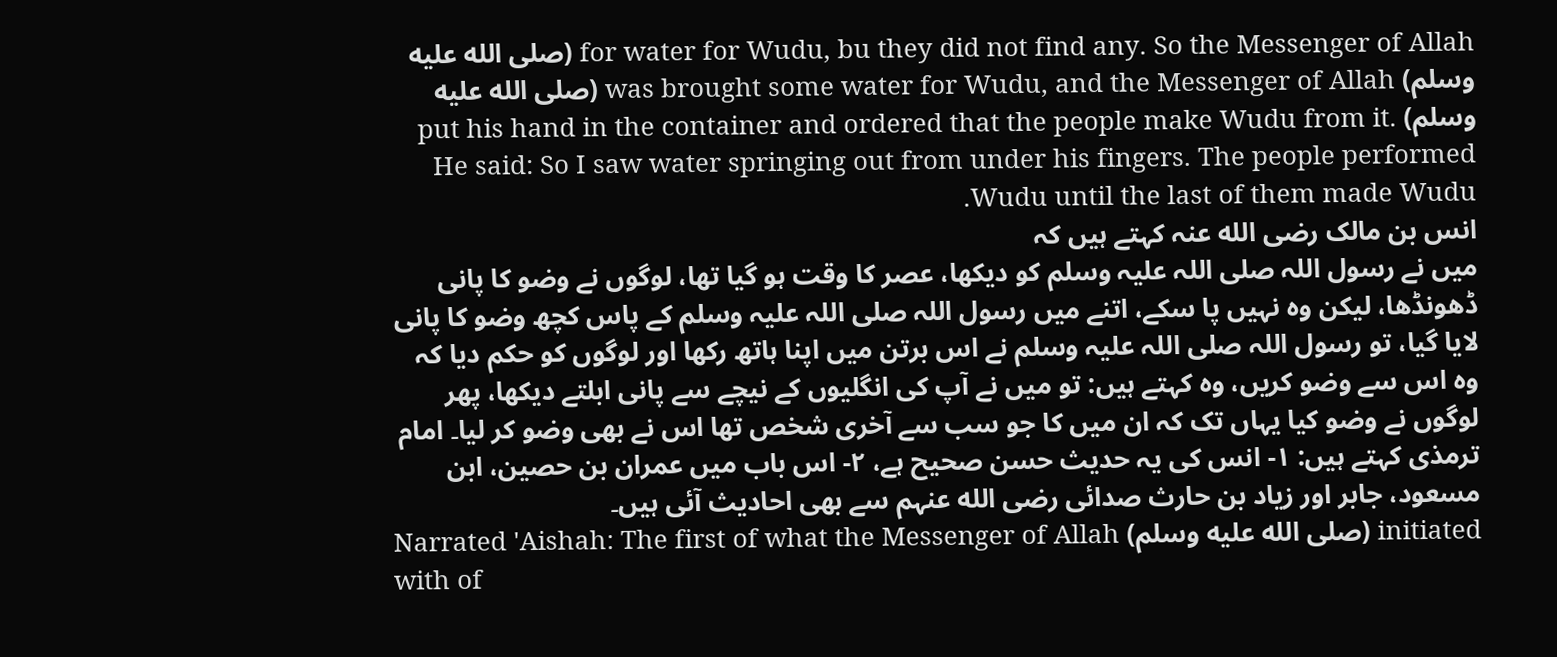for water for Wudu, bu they did not find any. So the Messenger of Allah (صلى الله عليه وسلم) was brought some water for Wudu, and the Messenger of Allah (صلى الله عليه وسلم) put his hand in the container and ordered that the people make Wudu from it. He said: So I saw water springing out from under his fingers. The people performed Wudu until the last of them made Wudu.
انس بن مالک رضی الله عنہ کہتے ہیں کہ
میں نے رسول اللہ صلی اللہ علیہ وسلم کو دیکھا، عصر کا وقت ہو گیا تھا، لوگوں نے وضو کا پانی ڈھونڈھا، لیکن وہ نہیں پا سکے، اتنے میں رسول اللہ صلی اللہ علیہ وسلم کے پاس کچھ وضو کا پانی لایا گیا، تو رسول اللہ صلی اللہ علیہ وسلم نے اس برتن میں اپنا ہاتھ رکھا اور لوگوں کو حکم دیا کہ وہ اس سے وضو کریں، وہ کہتے ہیں: تو میں نے آپ کی انگلیوں کے نیچے سے پانی ابلتے دیکھا، پھر لوگوں نے وضو کیا یہاں تک کہ ان میں کا جو سب سے آخری شخص تھا اس نے بھی وضو کر لیا۔ امام ترمذی کہتے ہیں: ۱- انس کی یہ حدیث حسن صحیح ہے، ۲- اس باب میں عمران بن حصین، ابن مسعود، جابر اور زیاد بن حارث صدائی رضی الله عنہم سے بھی احادیث آئی ہیں۔
Narrated 'Aishah: The first of what the Messenger of Allah (صلى الله عليه وسلم) initiated with of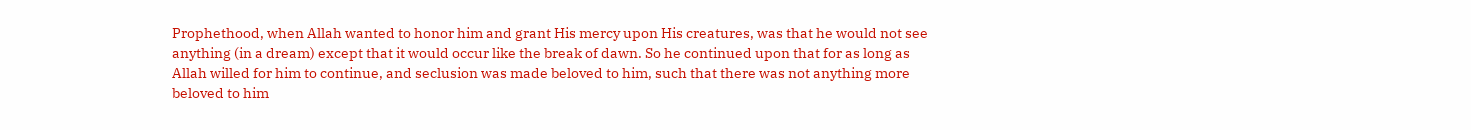Prophethood, when Allah wanted to honor him and grant His mercy upon His creatures, was that he would not see anything (in a dream) except that it would occur like the break of dawn. So he continued upon that for as long as Allah willed for him to continue, and seclusion was made beloved to him, such that there was not anything more beloved to him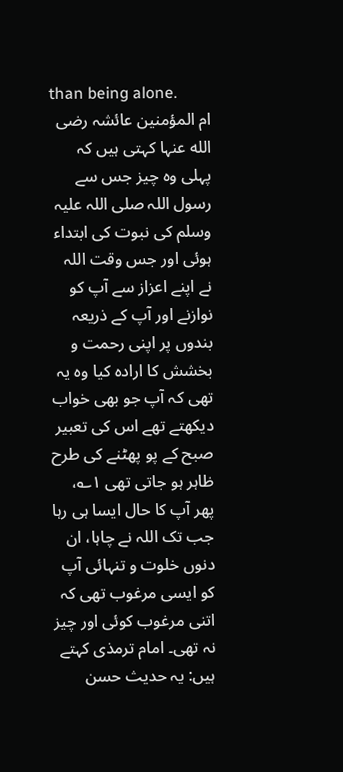than being alone.
ام المؤمنین عائشہ رضی الله عنہا کہتی ہیں کہ
پہلی وہ چیز جس سے رسول اللہ صلی اللہ علیہ وسلم کی نبوت کی ابتداء ہوئی اور جس وقت اللہ نے اپنے اعزاز سے آپ کو نوازنے اور آپ کے ذریعہ بندوں پر اپنی رحمت و بخشش کا ارادہ کیا وہ یہ تھی کہ آپ جو بھی خواب دیکھتے تھے اس کی تعبیر صبح کے پو پھٹنے کی طرح ظاہر ہو جاتی تھی ۱؎، پھر آپ کا حال ایسا ہی رہا جب تک اللہ نے چاہا، ان دنوں خلوت و تنہائی آپ کو ایسی مرغوب تھی کہ اتنی مرغوب کوئی اور چیز نہ تھی۔ امام ترمذی کہتے ہیں: یہ حدیث حسن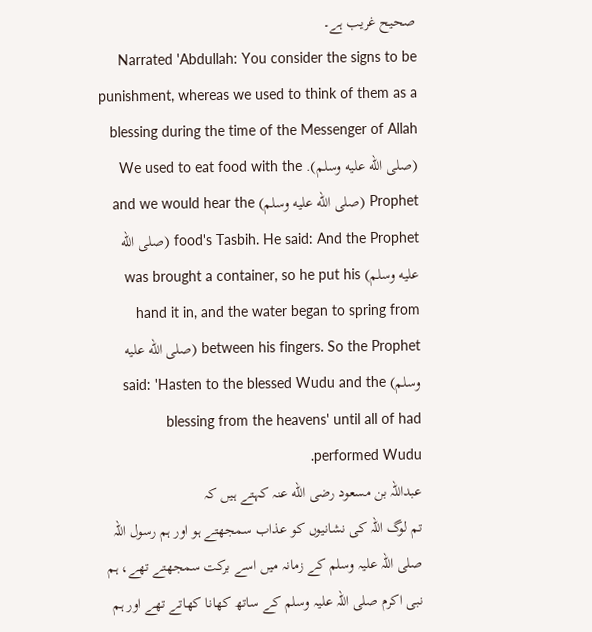صحیح غریب ہے۔
Narrated 'Abdullah: You consider the signs to be punishment, whereas we used to think of them as a blessing during the time of the Messenger of Allah (صلى الله عليه وسلم). We used to eat food with the Prophet (صلى الله عليه وسلم) and we would hear the food's Tasbih. He said: And the Prophet (صلى الله عليه وسلم) was brought a container, so he put his hand it in, and the water began to spring from between his fingers. So the Prophet (صلى الله عليه وسلم) said: 'Hasten to the blessed Wudu and the blessing from the heavens' until all of had performed Wudu.
عبداللہ بن مسعود رضی الله عنہ کہتے ہیں کہ
تم لوگ اللہ کی نشانیوں کو عذاب سمجھتے ہو اور ہم رسول اللہ صلی اللہ علیہ وسلم کے زمانہ میں اسے برکت سمجھتے تھے، ہم نبی اکرم صلی اللہ علیہ وسلم کے ساتھ کھانا کھاتے تھے اور ہم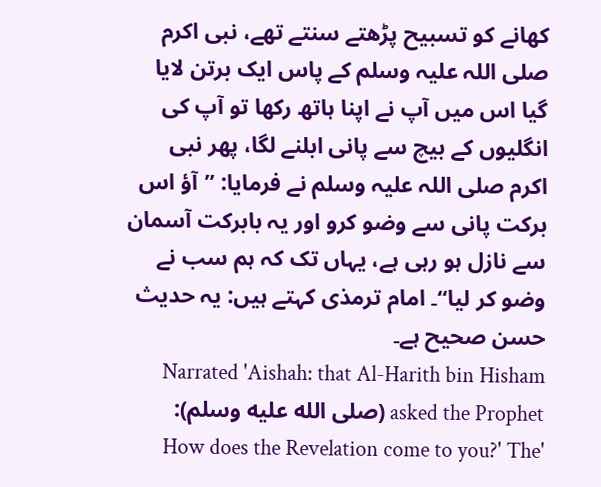کھانے کو تسبیح پڑھتے سنتے تھے، نبی اکرم صلی اللہ علیہ وسلم کے پاس ایک برتن لایا گیا اس میں آپ نے اپنا ہاتھ رکھا تو آپ کی انگلیوں کے بیچ سے پانی ابلنے لگا، پھر نبی اکرم صلی اللہ علیہ وسلم نے فرمایا: ”آؤ اس برکت پانی سے وضو کرو اور یہ بابرکت آسمان سے نازل ہو رہی ہے، یہاں تک کہ ہم سب نے وضو کر لیا“۔ امام ترمذی کہتے ہیں: یہ حدیث حسن صحیح ہے۔
Narrated 'Aishah: that Al-Harith bin Hisham asked the Prophet (صلى الله عليه وسلم): 'How does the Revelation come to you?' The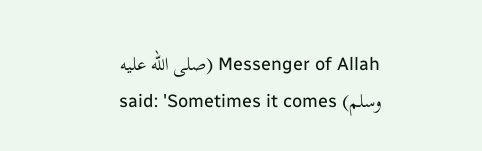Messenger of Allah (صلى الله عليه وسلم) said: 'Sometimes it comes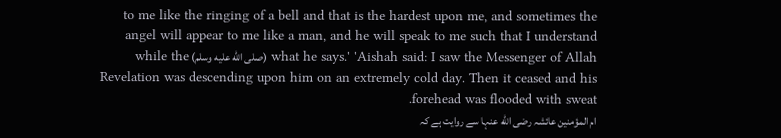to me like the ringing of a bell and that is the hardest upon me, and sometimes the angel will appear to me like a man, and he will speak to me such that I understand what he says.' 'Aishah said: I saw the Messenger of Allah (صلى الله عليه وسلم) while the Revelation was descending upon him on an extremely cold day. Then it ceased and his forehead was flooded with sweat.
ام المؤمنین عائشہ رضی الله عنہا سے روایت ہے کہ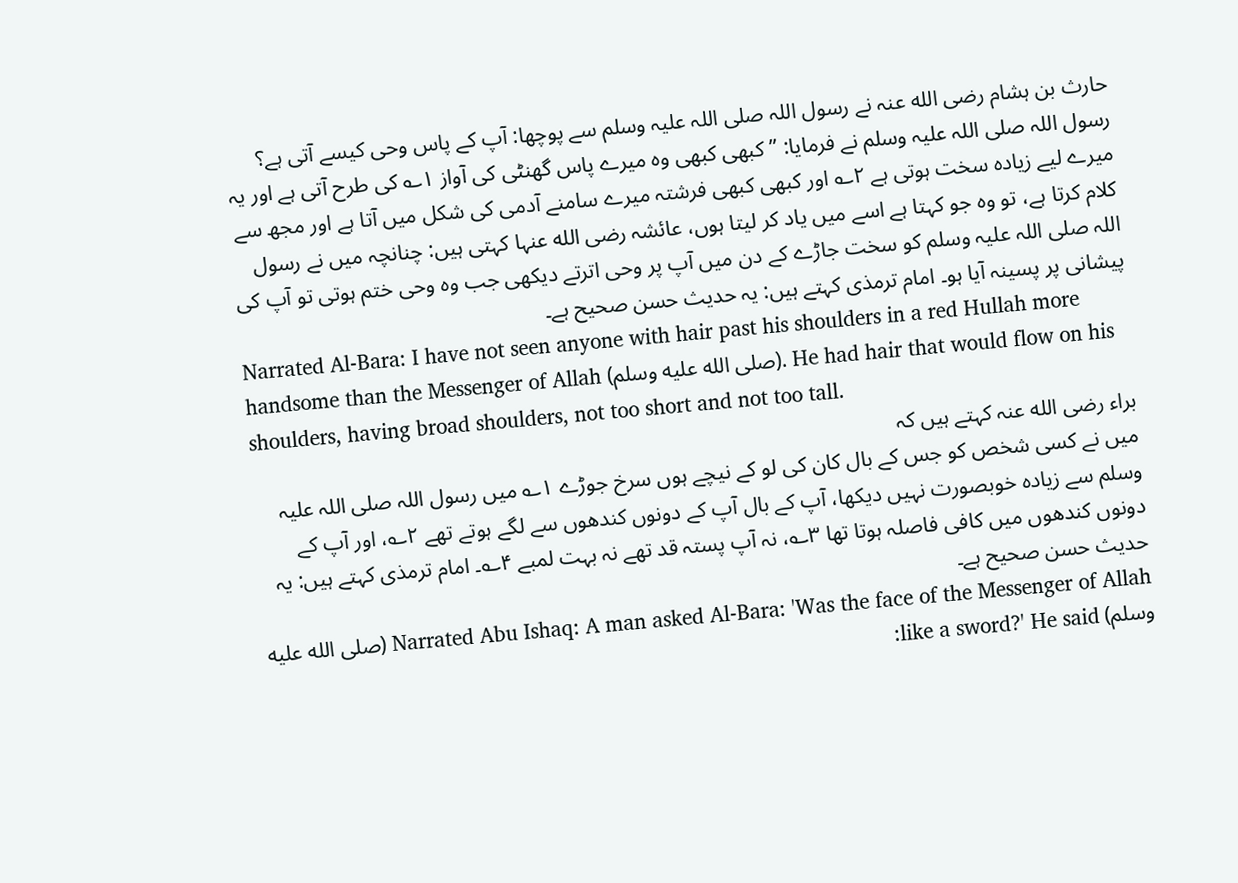حارث بن ہشام رضی الله عنہ نے رسول اللہ صلی اللہ علیہ وسلم سے پوچھا: آپ کے پاس وحی کیسے آتی ہے؟ رسول اللہ صلی اللہ علیہ وسلم نے فرمایا: ”کبھی کبھی وہ میرے پاس گھنٹی کی آواز ۱؎ کی طرح آتی ہے اور یہ میرے لیے زیادہ سخت ہوتی ہے ۲؎ اور کبھی کبھی فرشتہ میرے سامنے آدمی کی شکل میں آتا ہے اور مجھ سے کلام کرتا ہے، تو وہ جو کہتا ہے اسے میں یاد کر لیتا ہوں، عائشہ رضی الله عنہا کہتی ہیں: چنانچہ میں نے رسول اللہ صلی اللہ علیہ وسلم کو سخت جاڑے کے دن میں آپ پر وحی اترتے دیکھی جب وہ وحی ختم ہوتی تو آپ کی پیشانی پر پسینہ آیا ہو۔ امام ترمذی کہتے ہیں: یہ حدیث حسن صحیح ہے۔
Narrated Al-Bara: I have not seen anyone with hair past his shoulders in a red Hullah more handsome than the Messenger of Allah (صلى الله عليه وسلم). He had hair that would flow on his shoulders, having broad shoulders, not too short and not too tall.
براء رضی الله عنہ کہتے ہیں کہ
میں نے کسی شخص کو جس کے بال کان کی لو کے نیچے ہوں سرخ جوڑے ۱؎ میں رسول اللہ صلی اللہ علیہ وسلم سے زیادہ خوبصورت نہیں دیکھا، آپ کے بال آپ کے دونوں کندھوں سے لگے ہوتے تھے ۲؎، اور آپ کے دونوں کندھوں میں کافی فاصلہ ہوتا تھا ۳؎، نہ آپ پستہ قد تھے نہ بہت لمبے ۴؎۔ امام ترمذی کہتے ہیں: یہ حدیث حسن صحیح ہے۔
Narrated Abu Ishaq: A man asked Al-Bara: 'Was the face of the Messenger of Allah (صلى الله عليه وسلم) like a sword?' He said: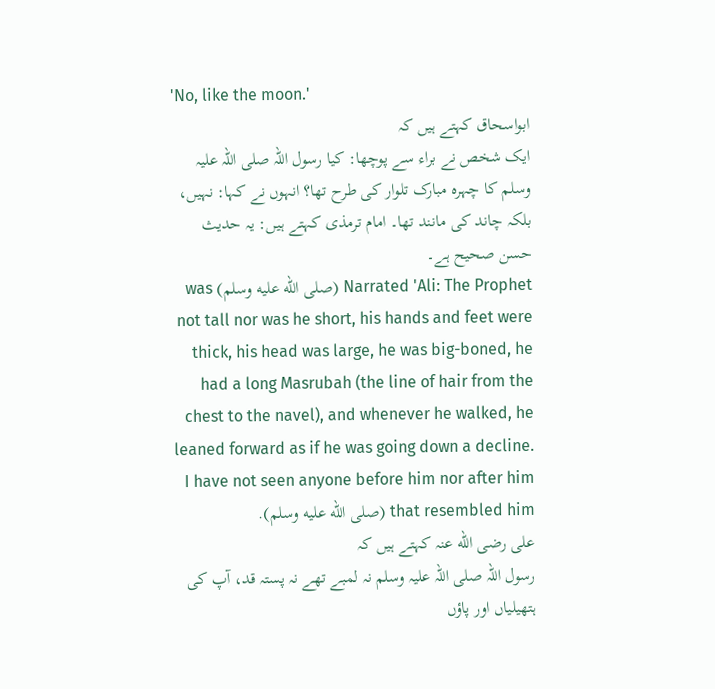'No, like the moon.'
ابواسحاق کہتے ہیں کہ
ایک شخص نے براء سے پوچھا: کیا رسول اللہ صلی اللہ علیہ وسلم کا چہرہ مبارک تلوار کی طرح تھا؟ انہوں نے کہا: نہیں، بلکہ چاند کی مانند تھا۔ امام ترمذی کہتے ہیں: یہ حدیث حسن صحیح ہے۔
Narrated 'Ali: The Prophet (صلى الله عليه وسلم) was not tall nor was he short, his hands and feet were thick, his head was large, he was big-boned, he had a long Masrubah (the line of hair from the chest to the navel), and whenever he walked, he leaned forward as if he was going down a decline. I have not seen anyone before him nor after him that resembled him (صلى الله عليه وسلم).
علی رضی الله عنہ کہتے ہیں کہ
رسول اللہ صلی اللہ علیہ وسلم نہ لمبے تھے نہ پستہ قد، آپ کی ہتھیلیاں اور پاؤں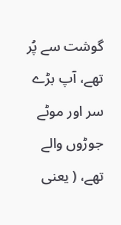گوشت سے پُر تھے، آپ بڑے سر اور موٹے جوڑوں والے تھے، ( یعنی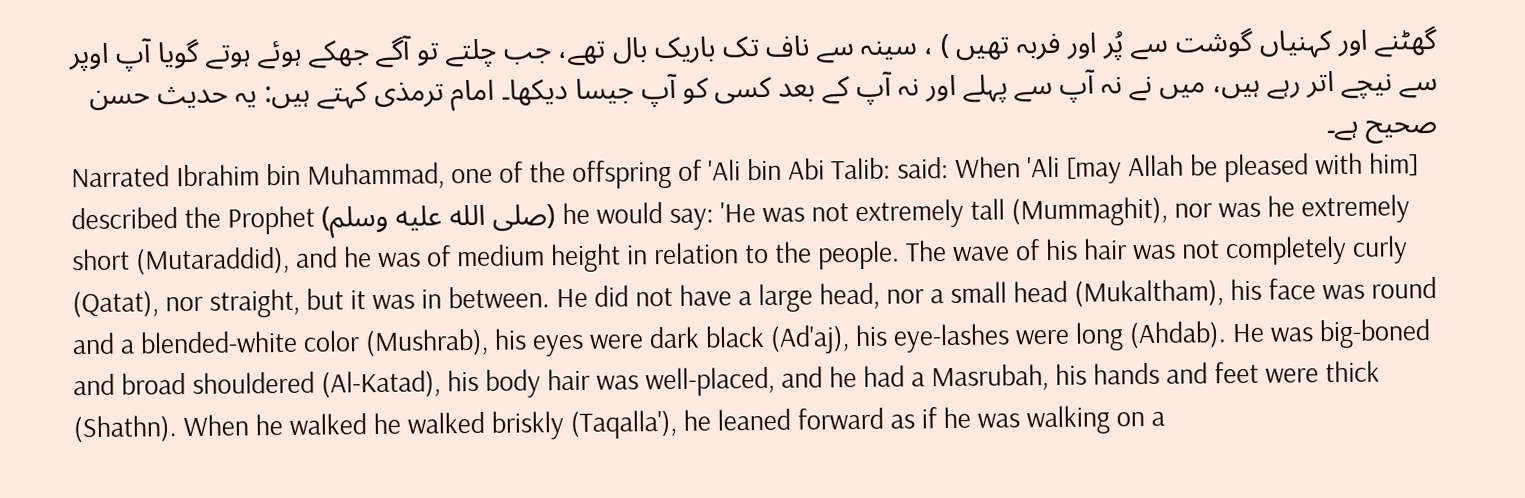گھٹنے اور کہنیاں گوشت سے پُر اور فربہ تھیں ) ، سینہ سے ناف تک باریک بال تھے، جب چلتے تو آگے جھکے ہوئے ہوتے گویا آپ اوپر سے نیچے اتر رہے ہیں، میں نے نہ آپ سے پہلے اور نہ آپ کے بعد کسی کو آپ جیسا دیکھا۔ امام ترمذی کہتے ہیں: یہ حدیث حسن صحیح ہے۔
Narrated Ibrahim bin Muhammad, one of the offspring of 'Ali bin Abi Talib: said: When 'Ali [may Allah be pleased with him] described the Prophet (صلى الله عليه وسلم) he would say: 'He was not extremely tall (Mummaghit), nor was he extremely short (Mutaraddid), and he was of medium height in relation to the people. The wave of his hair was not completely curly (Qatat), nor straight, but it was in between. He did not have a large head, nor a small head (Mukaltham), his face was round and a blended-white color (Mushrab), his eyes were dark black (Ad'aj), his eye-lashes were long (Ahdab). He was big-boned and broad shouldered (Al-Katad), his body hair was well-placed, and he had a Masrubah, his hands and feet were thick (Shathn). When he walked he walked briskly (Taqalla'), he leaned forward as if he was walking on a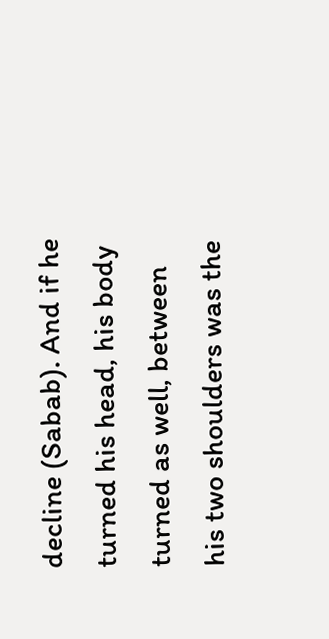decline (Sabab). And if he turned his head, his body turned as well, between his two shoulders was the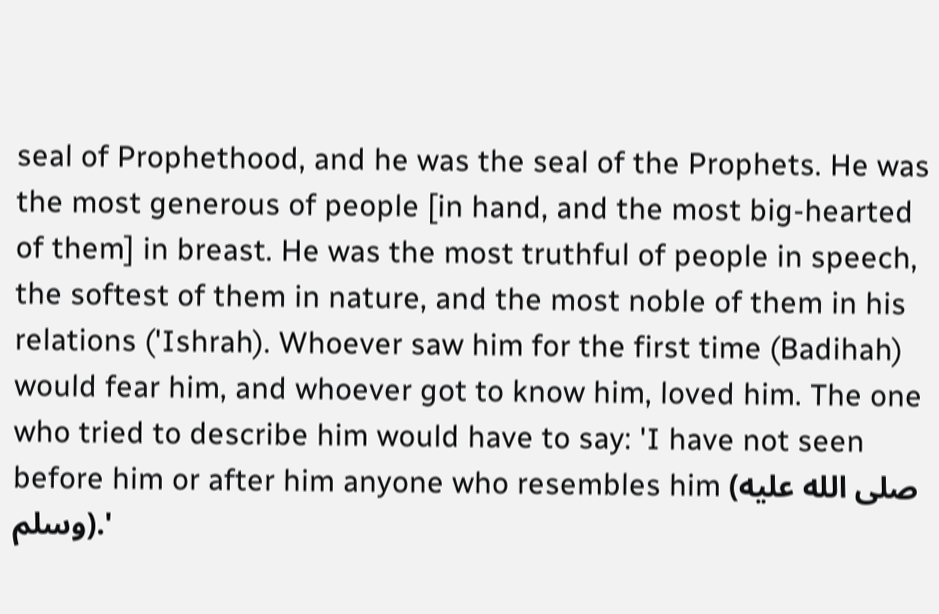seal of Prophethood, and he was the seal of the Prophets. He was the most generous of people [in hand, and the most big-hearted of them] in breast. He was the most truthful of people in speech, the softest of them in nature, and the most noble of them in his relations ('Ishrah). Whoever saw him for the first time (Badihah) would fear him, and whoever got to know him, loved him. The one who tried to describe him would have to say: 'I have not seen before him or after him anyone who resembles him (صلى الله عليه وسلم).'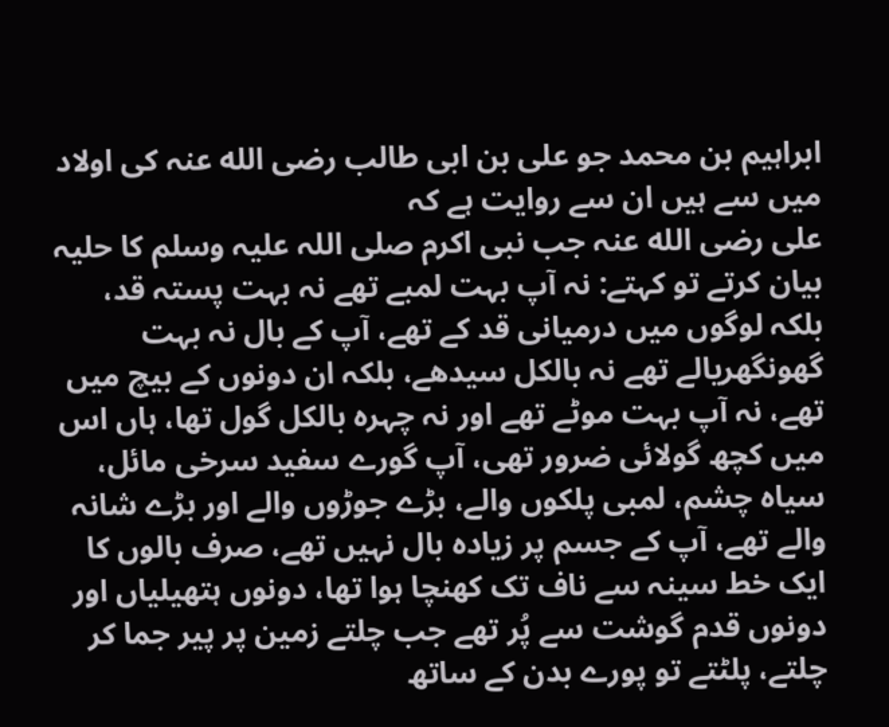ابراہیم بن محمد جو علی بن ابی طالب رضی الله عنہ کی اولاد میں سے ہیں ان سے روایت ہے کہ
علی رضی الله عنہ جب نبی اکرم صلی اللہ علیہ وسلم کا حلیہ بیان کرتے تو کہتے: نہ آپ بہت لمبے تھے نہ بہت پستہ قد، بلکہ لوگوں میں درمیانی قد کے تھے، آپ کے بال نہ بہت گھونگھریالے تھے نہ بالکل سیدھے، بلکہ ان دونوں کے بیچ میں تھے، نہ آپ بہت موٹے تھے اور نہ چہرہ بالکل گول تھا، ہاں اس میں کچھ گولائی ضرور تھی، آپ گورے سفید سرخی مائل، سیاہ چشم، لمبی پلکوں والے، بڑے جوڑوں والے اور بڑے شانہ والے تھے، آپ کے جسم پر زیادہ بال نہیں تھے، صرف بالوں کا ایک خط سینہ سے ناف تک کھنچا ہوا تھا، دونوں ہتھیلیاں اور دونوں قدم گوشت سے پُر تھے جب چلتے زمین پر پیر جما کر چلتے، پلٹتے تو پورے بدن کے ساتھ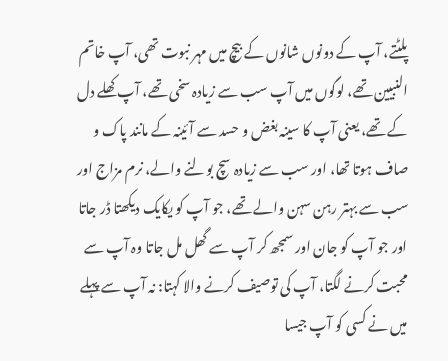پلٹتے، آپ کے دونوں شانوں کے بیچ میں مہر نبوت تھی، آپ خاتم النبیین تھے، لوگوں میں آپ سب سے زیادہ سخی تھے، آپ کھلے دل کے تھے، یعنی آپ کا سینہ بغض و حسد سے آئینہ کے مانند پاک و صاف ہوتا تھا، اور سب سے زیادہ سچ بولنے والے، نرم مزاج اور سب سے بہتر رہن سہن والے تھے، جو آپ کو یکایک دیکھتا ڈر جاتا اور جو آپ کو جان اور سمجھ کر آپ سے گھل مل جاتا وہ آپ سے محبت کرنے لگتا، آپ کی توصیف کرنے والا کہتا: نہ آپ سے پہلے میں نے کسی کو آپ جیسا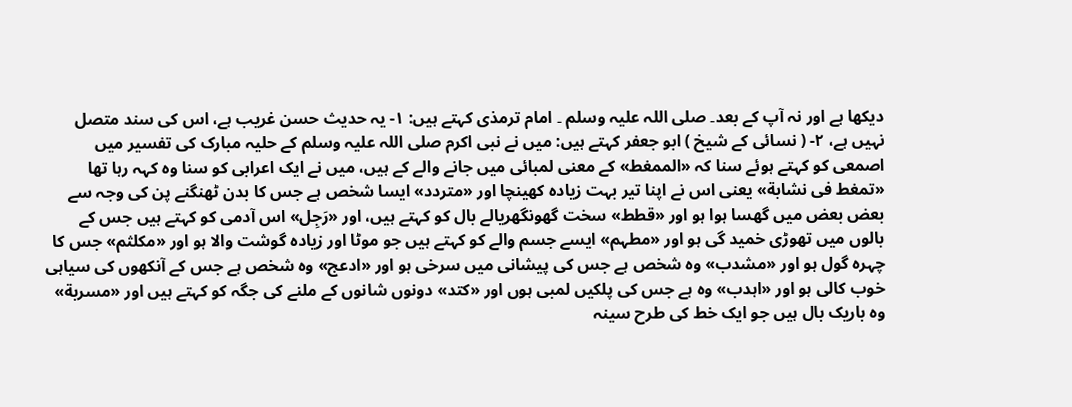دیکھا ہے اور نہ آپ کے بعد۔ صلی اللہ علیہ وسلم ۔ امام ترمذی کہتے ہیں: ۱- یہ حدیث حسن غریب ہے، اس کی سند متصل نہیں ہے، ۲- ( نسائی کے شیخ ) ابو جعفر کہتے ہیں: میں نے نبی اکرم صلی اللہ علیہ وسلم کے حلیہ مبارک کی تفسیر میں اصمعی کو کہتے ہوئے سنا کہ «الممغط» کے معنی لمبائی میں جانے والے کے ہیں، میں نے ایک اعرابی کو سنا وہ کہہ رہا تھا «تمغط فی نشابة» یعنی اس نے اپنا تیر بہت زیادہ کھینچا اور «متردد» ایسا شخص ہے جس کا بدن ٹھنگنے پن کی وجہ سے بعض بعض میں گھسا ہوا ہو اور «قطط» سخت گھونگھریالے بال کو کہتے ہیں، اور «رَجِل» اس آدمی کو کہتے ہیں جس کے بالوں میں تھوڑی خمید گی ہو اور «مطہم» ایسے جسم والے کو کہتے ہیں جو موٹا اور زیادہ گوشت والا ہو اور «مکلثم» جس کا چہرہ گول ہو اور «مشدب» وہ شخص ہے جس کی پیشانی میں سرخی ہو اور «ادعج» وہ شخص ہے جس کے آنکھوں کی سیاہی خوب کالی ہو اور «اہدب» وہ ہے جس کی پلکیں لمبی ہوں اور «کتد» دونوں شانوں کے ملنے کی جگہ کو کہتے ہیں اور «مسربة» وہ باریک بال ہیں جو ایک خط کی طرح سینہ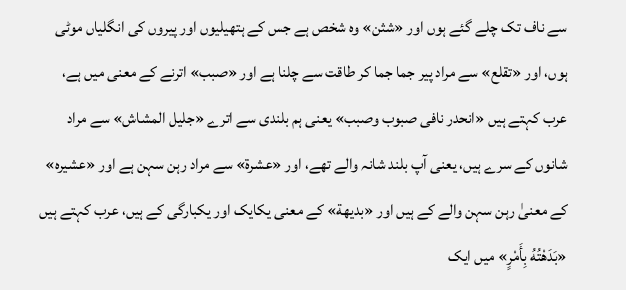سے ناف تک چلے گئے ہوں اور «شثن» وہ شخص ہے جس کے ہتھیلیوں اور پیروں کی انگلیاں موٹی ہوں، اور «تقلع» سے مراد پیر جما جما کر طاقت سے چلنا ہے اور «صبب» اترنے کے معنی میں ہے، عرب کہتے ہیں «انحدر نافی صبوب وصبب» یعنی ہم بلندی سے اترے «جلیل المشاش» سے مراد شانوں کے سرے ہیں، یعنی آپ بلند شانہ والے تھے، اور «عشرة» سے مراد رہن سہن ہے اور «عشیرہ» کے معنیٰ رہن سہن والے کے ہیں اور «بدیھة» کے معنی یکایک اور یکبارگی کے ہیں، عرب کہتے ہیں «بَدَهْتُهُ بِأَمْرٍ» میں ایک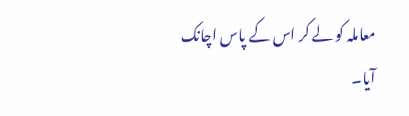معاملہ کو لے کر اس کے پاس اچانک آیا۔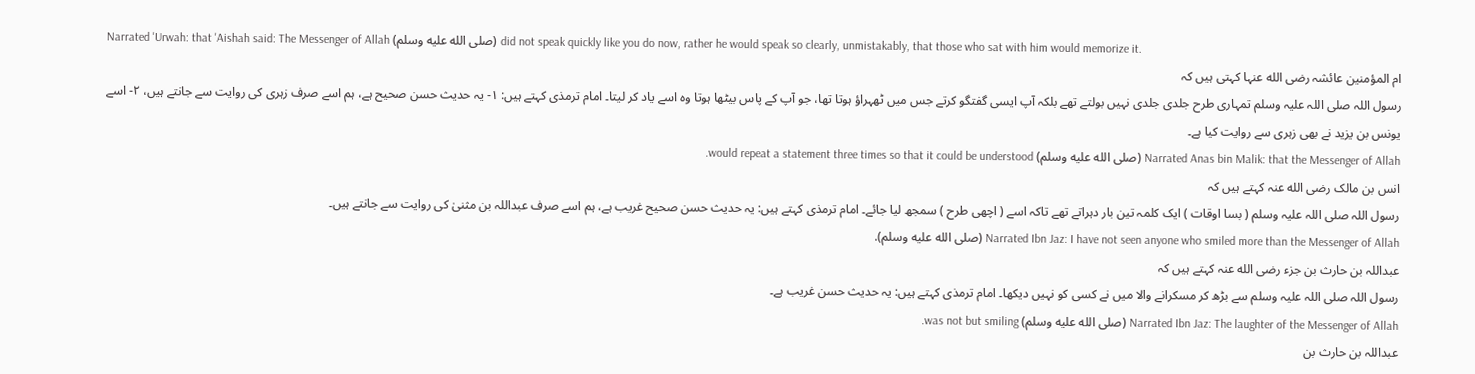Narrated 'Urwah: that 'Aishah said: The Messenger of Allah (صلى الله عليه وسلم) did not speak quickly like you do now, rather he would speak so clearly, unmistakably, that those who sat with him would memorize it.
ام المؤمنین عائشہ رضی الله عنہا کہتی ہیں کہ
رسول اللہ صلی اللہ علیہ وسلم تمہاری طرح جلدی جلدی نہیں بولتے تھے بلکہ آپ ایسی گفتگو کرتے جس میں ٹھہراؤ ہوتا تھا، جو آپ کے پاس بیٹھا ہوتا وہ اسے یاد کر لیتا۔ امام ترمذی کہتے ہیں: ۱- یہ حدیث حسن صحیح ہے، ہم اسے صرف زہری کی روایت سے جانتے ہیں، ۲- اسے یونس بن یزید نے بھی زہری سے روایت کیا ہے۔
Narrated Anas bin Malik: that the Messenger of Allah (صلى الله عليه وسلم) would repeat a statement three times so that it could be understood.
انس بن مالک رضی الله عنہ کہتے ہیں کہ
رسول اللہ صلی اللہ علیہ وسلم ( بسا اوقات ) ایک کلمہ تین بار دہراتے تھے تاکہ اسے ( اچھی طرح ) سمجھ لیا جائے۔ امام ترمذی کہتے ہیں: یہ حدیث حسن صحیح غریب ہے، ہم اسے صرف عبداللہ بن مثنیٰ کی روایت سے جانتے ہیں۔
Narrated Ibn Jaz: I have not seen anyone who smiled more than the Messenger of Allah (صلى الله عليه وسلم).
عبداللہ بن حارث بن جزء رضی الله عنہ کہتے ہیں کہ
رسول اللہ صلی اللہ علیہ وسلم سے بڑھ کر مسکرانے والا میں نے کسی کو نہیں دیکھا۔ امام ترمذی کہتے ہیں: یہ حدیث حسن غریب ہے۔
Narrated Ibn Jaz: The laughter of the Messenger of Allah (صلى الله عليه وسلم) was not but smiling.
عبداللہ بن حارث بن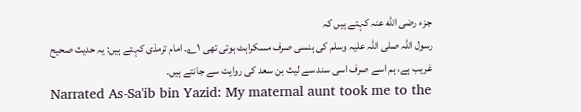جزء رضی الله عنہ کہتے ہیں کہ
رسول اللہ صلی اللہ علیہ وسلم کی ہنسی صرف مسکراہٹ ہوتی تھی ۱؎۔ امام ترمذی کہتے ہیں: یہ حدیث صحیح غریب ہے، ہم اسے صرف اسی سند سے لیث بن سعد کی روایت سے جانتے ہیں۔
Narrated As-Sa'ib bin Yazid: My maternal aunt took me to the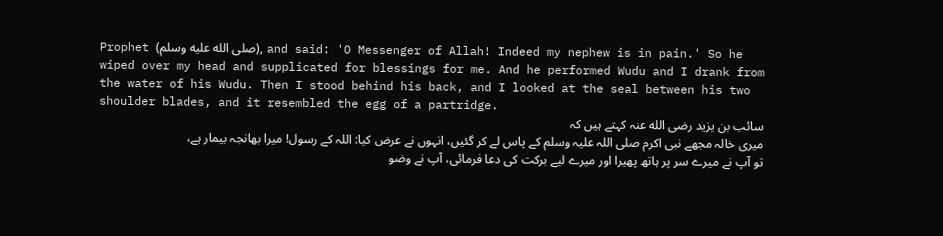Prophet (صلى الله عليه وسلم), and said: 'O Messenger of Allah! Indeed my nephew is in pain.' So he wiped over my head and supplicated for blessings for me. And he performed Wudu and I drank from the water of his Wudu. Then I stood behind his back, and I looked at the seal between his two shoulder blades, and it resembled the egg of a partridge.
سائب بن یزید رضی الله عنہ کہتے ہیں کہ
میری خالہ مجھے نبی اکرم صلی اللہ علیہ وسلم کے پاس لے کر گئیں، انہوں نے عرض کیا: اللہ کے رسول! میرا بھانجہ بیمار ہے، تو آپ نے میرے سر پر ہاتھ پھیرا اور میرے لیے برکت کی دعا فرمائی، آپ نے وضو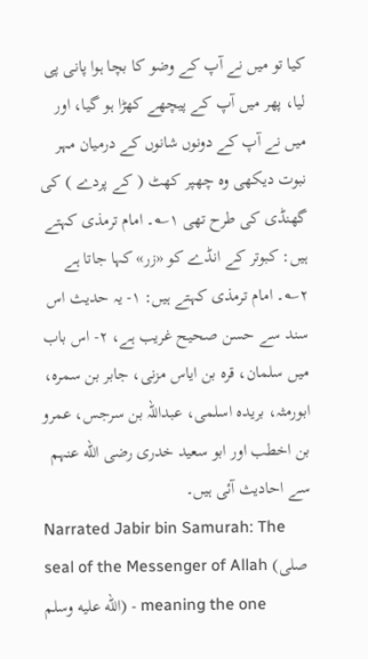کیا تو میں نے آپ کے وضو کا بچا ہوا پانی پی لیا، پھر میں آپ کے پیچھے کھڑا ہو گیا، اور میں نے آپ کے دونوں شانوں کے درمیان مہر نبوت دیکھی وہ چھپر کھٹ ( کے پردے ) کی گھنڈی کی طرح تھی ۱؎۔ امام ترمذی کہتے ہیں: کبوتر کے انڈے کو «زر» کہا جاتا ہے ۲؎۔ امام ترمذی کہتے ہیں: ۱- یہ حدیث اس سند سے حسن صحیح غریب ہے، ۲- اس باب میں سلمان، قرہ بن ایاس مزنی، جابر بن سمرہ، ابورمثہ، بریدہ اسلمی، عبداللہ بن سرجس، عمرو بن اخطب اور ابو سعید خدری رضی الله عنہم سے احادیث آئی ہیں۔
Narrated Jabir bin Samurah: The seal of the Messenger of Allah (صلى الله عليه وسلم) - meaning the one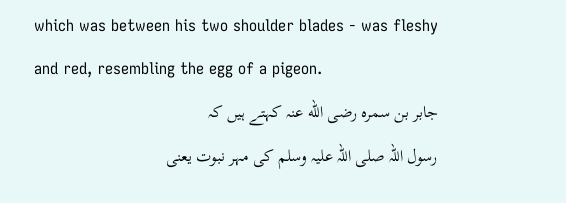which was between his two shoulder blades - was fleshy and red, resembling the egg of a pigeon.
جابر بن سمرہ رضی الله عنہ کہتے ہیں کہ
رسول اللہ صلی اللہ علیہ وسلم کی مہر نبوت یعنی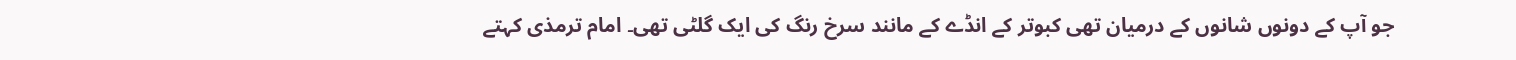جو آپ کے دونوں شانوں کے درمیان تھی کبوتر کے انڈے کے مانند سرخ رنگ کی ایک گلٹی تھی۔ امام ترمذی کہتے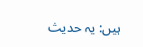ہیں: یہ حدیث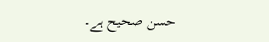حسن صحیح ہے۔